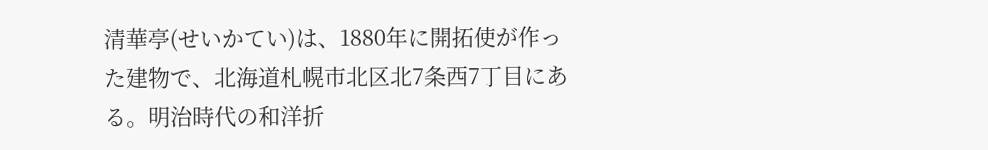清華亭(せいかてい)は、1880年に開拓使が作った建物で、北海道札幌市北区北7条西7丁目にある。明治時代の和洋折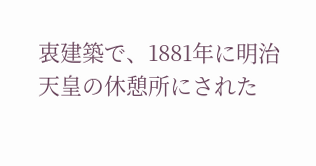衷建築で、1881年に明治天皇の休憩所にされた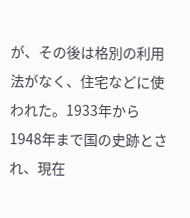が、その後は格別の利用法がなく、住宅などに使われた。1933年から1948年まで国の史跡とされ、現在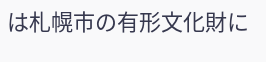は札幌市の有形文化財に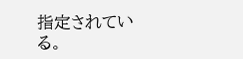指定されている。